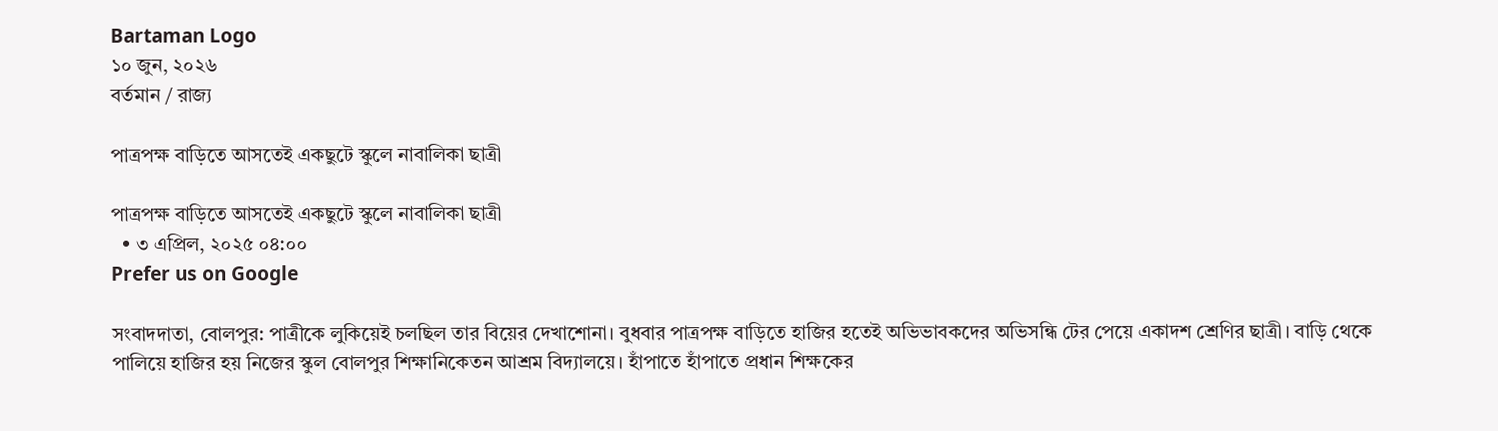Bartaman Logo
১০ জুন, ২০২৬
বর্তমান / রাজ্য

পাত্রপক্ষ বাড়িতে আসতেই একছুটে স্কুলে নাবালিকা ছাত্রী

পাত্রপক্ষ বাড়িতে আসতেই একছুটে স্কুলে নাবালিকা ছাত্রী
  • ৩ এপ্রিল, ২০২৫ ০৪:০০
Prefer us on Google

সংবাদদাতা, বোলপুর: পাত্রীকে লুকিয়েই চলছিল তার বিয়ের দেখাশোনা। বুধবার পাত্রপক্ষ বাড়িতে হাজির হতেই অভিভাবকদের অভিসন্ধি টের পেয়ে একাদশ শ্রেণির ছাত্রী। বাড়ি থেকে পালিয়ে ‌হাজির হয় নিজের স্কুল বোলপুর শিক্ষানিকেতন আশ্রম বিদ্যালয়ে। ‌হাঁপাতে হাঁপাতে প্রধান শিক্ষকের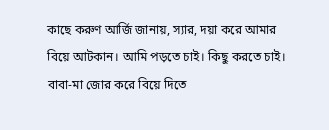কাছে করুণ আর্জি জানায়, স্যার, দয়া করে আমার বিয়ে আটকান। আমি পড়তে চাই। কিছু করতে চাই। বাবা-মা জোর করে বিয়ে দিতে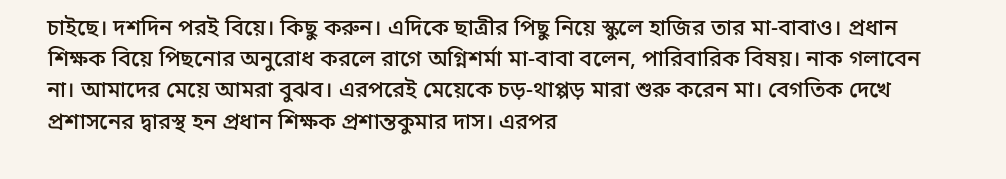চাইছে। দশদিন পরই বিয়ে। কিছু করুন। এদিকে ছাত্রীর পিছু নিয়ে স্কুলে হাজির তার মা-বাবাও। প্রধান শিক্ষক বিয়ে পিছনোর অনুরোধ করলে রাগে অগ্নিশর্মা মা-বাবা বলেন, পারিবারিক বিষয়। নাক গলাবেন না। আমাদের মেয়ে আমরা বুঝব। এরপরেই মেয়েকে চড়-থাপ্পড় মারা শুরু করেন মা। বেগতিক দেখে প্রশাসনের দ্বারস্থ হন প্রধান শিক্ষক প্রশান্তকুমার দাস। এরপর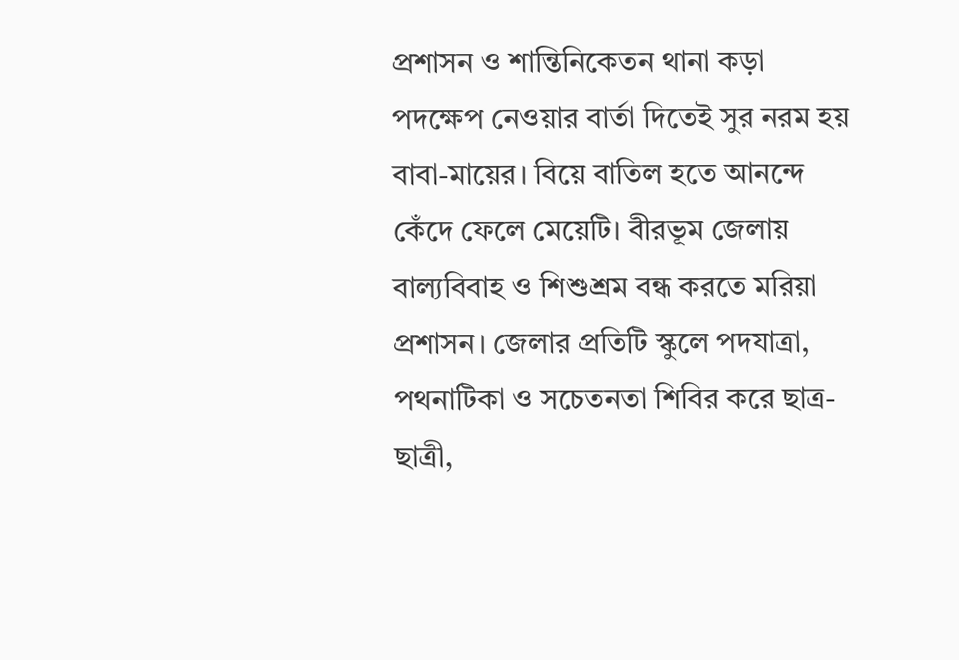প্রশাসন ও শান্তিনিকেতন থানা কড়া পদক্ষেপ নেওয়ার বার্তা দিতেই সুর নরম হয় বাবা-মায়ের। বিয়ে বাতিল হতে আনন্দে কেঁদে ফেলে মেয়েটি। বীরভূম জেলায় বাল্যবিবাহ ও শিশুশ্রম বন্ধ করতে মরিয়া প্রশাসন।‌ জেলার প্রতিটি স্কুলে পদযাত্রা, পথনাটিকা ও সচেতনতা শিবির করে ছাত্র-ছাত্রী,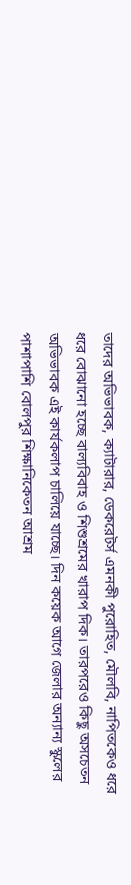তাদের অভিভাবক, ক্যাটারার, ডেকরেটর্স এমনকী পুরোহিত, মৌলবি, নাপিতকেও ধরে ধরে বোঝানো হচ্ছে বাল্যবিবাহ ও শিশুশ্রমের খারাপ দিক।‌ তারপরেও কিছু অসচেতন অভিভাবক এই কার্যকলাপ চালিয়ে যাচ্ছে। দিন কয়েক আগে জেলার অন্যান্য স্কুলের পাশাপাশি বোলপুর শিক্ষানিকেতন আশ্রম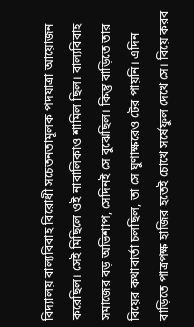বিদ্যালয় বাল্যবিবাহ বিরোধী সচেতনতামূলক পদযাত্রা আয়োজন করেছিল। সেই মিছিলে ওই নাবালিকাও শামিল ছিল। বাল্যবিবাহ সমাজের বড় অভিশাপ, সেদিনই সে বুঝেছিল। কিন্তু বাড়িতে তার বিয়ের কথাবার্তা চলছিল, তা সে ঘুণাক্ষরেও টের পায়নি। এদিন বাড়িতে পাত্রপক্ষ হাজির হতেই চোখে সর্ষেফুল দেখে সে। বিয়ে করব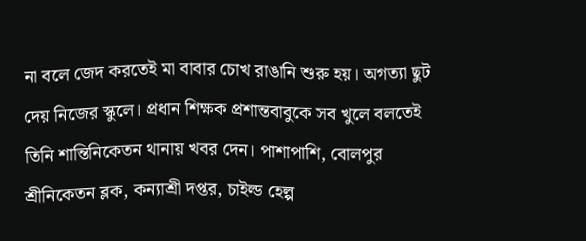না বলে জেদ করতেই মা বাবার চোখ রাঙানি শুরু হয়। অগত্যা ছুট দেয় নিজের স্কুলে।‌ প্রধান শিক্ষক প্রশান্তবাবুকে সব খুলে বলতেই তিনি শান্তিনিকেতন থানায় খবর দেন। পাশাপাশি, বোলপুর শ্রীনিকেতন ব্লক, কন্যাশ্রী দপ্তর, চাইল্ড হেল্প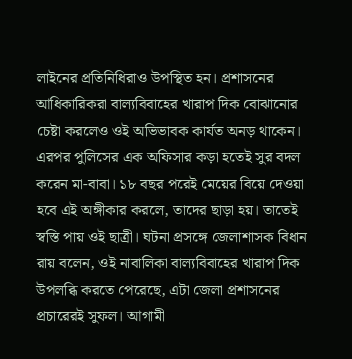লাইনের প্রতিনিধিরাও উপস্থিত হন। প্রশাসনের আধিকারিকরা বাল্যবিবাহের খারাপ দিক বোঝানোর চেষ্টা করলেও ওই অভিভাবক কার্যত অনড় থাকেন। এরপর পুলিসের এক অফিসার কড়া হতেই সুর বদল করেন মা-বাবা। ১৮ বছর পরেই মেয়ের বিয়ে দেওয়া হবে এই অঙ্গীকার করলে, তাদের ছাড়া হয়। তাতেই স্বস্তি পায় ওই ছাত্রী। ঘটনা প্রসঙ্গে জেলাশাসক বিধান রায় বলেন, ওই নাবালিকা বাল্যবিবাহের খারাপ দিক উপলব্ধি করতে পেরেছে, এটা জেলা প্রশাসনের প্রচারেরই সুফল। আগামী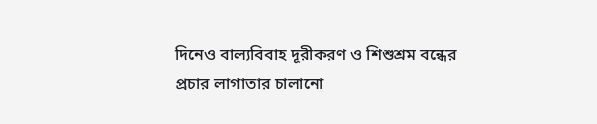দিনেও বাল্যবিবাহ দূরীকরণ ও শিশুশ্রম বন্ধের প্রচার লাগাতার চালানো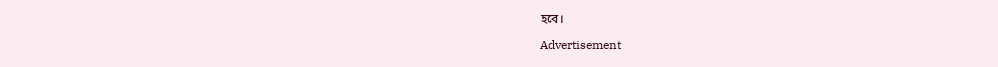হবে।

Advertisement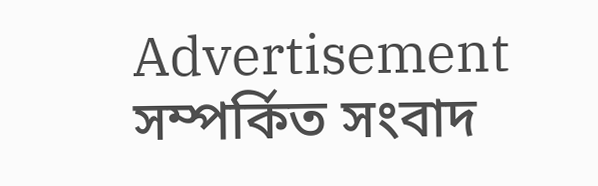Advertisement
সম্পর্কিত সংবাদ